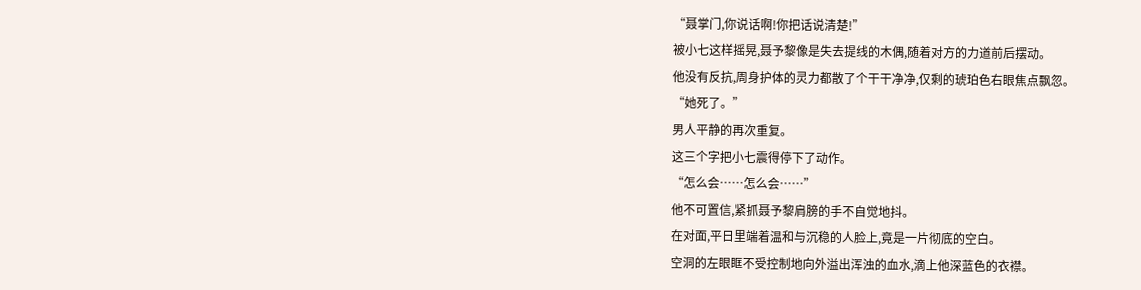“聂掌门,你说话啊!你把话说清楚!”
被小七这样摇晃,聂予黎像是失去提线的木偶,随着对方的力道前后摆动。
他没有反抗,周身护体的灵力都散了个干干净净,仅剩的琥珀色右眼焦点飘忽。
“她死了。”
男人平静的再次重复。
这三个字把小七震得停下了动作。
“怎么会……怎么会……”
他不可置信,紧抓聂予黎肩膀的手不自觉地抖。
在对面,平日里端着温和与沉稳的人脸上,竟是一片彻底的空白。
空洞的左眼眶不受控制地向外溢出浑浊的血水,滴上他深蓝色的衣襟。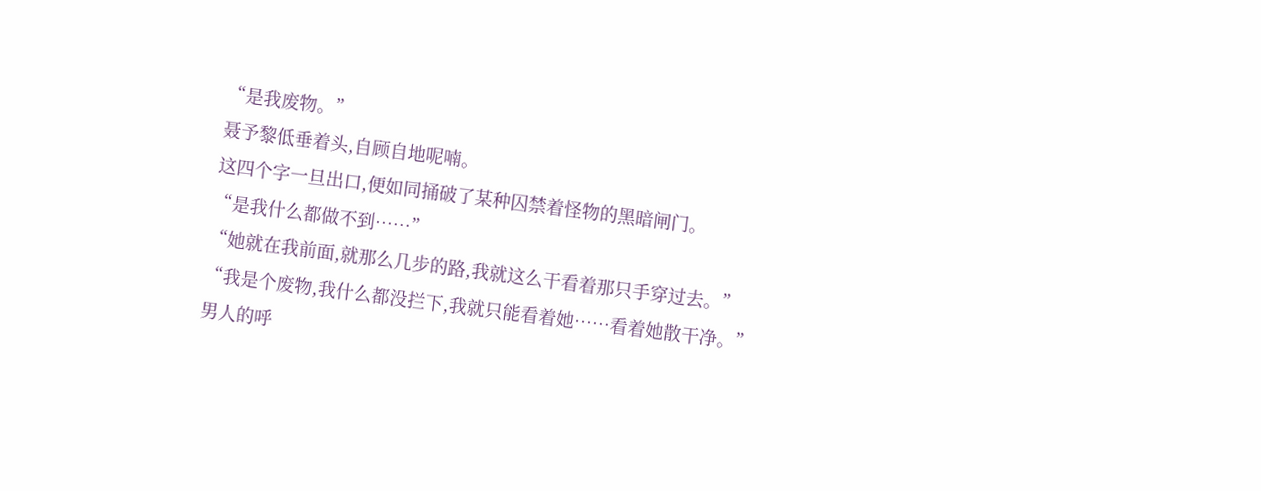“是我废物。”
聂予黎低垂着头,自顾自地呢喃。
这四个字一旦出口,便如同捅破了某种囚禁着怪物的黑暗闸门。
“是我什么都做不到……”
“她就在我前面,就那么几步的路,我就这么干看着那只手穿过去。”
“我是个废物,我什么都没拦下,我就只能看着她……看着她散干净。”
男人的呼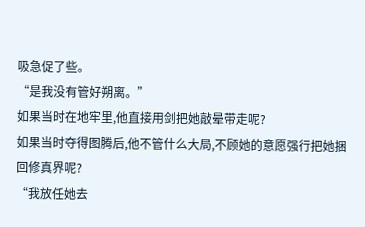吸急促了些。
“是我没有管好朔离。”
如果当时在地牢里,他直接用剑把她敲晕带走呢?
如果当时夺得图腾后,他不管什么大局,不顾她的意愿强行把她捆回修真界呢?
“我放任她去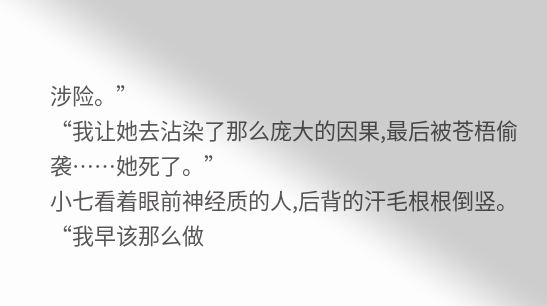涉险。”
“我让她去沾染了那么庞大的因果,最后被苍梧偷袭……她死了。”
小七看着眼前神经质的人,后背的汗毛根根倒竖。
“我早该那么做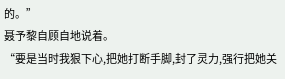的。”
聂予黎自顾自地说着。
“要是当时我狠下心,把她打断手脚,封了灵力,强行把她关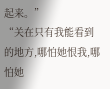起来。”
“关在只有我能看到的地方,哪怕她恨我,哪怕她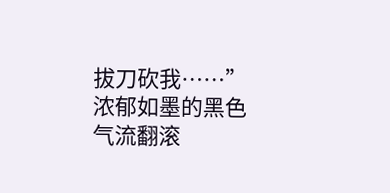拔刀砍我……”
浓郁如墨的黑色气流翻滚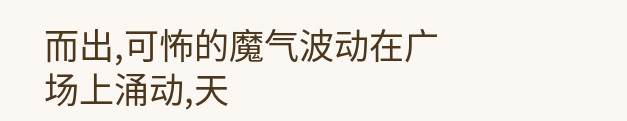而出,可怖的魔气波动在广场上涌动,天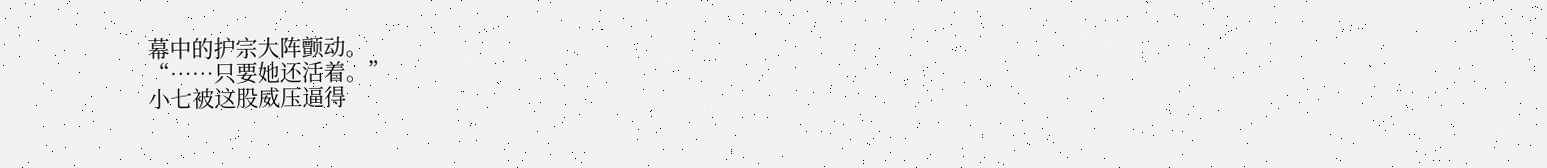幕中的护宗大阵颤动。
“……只要她还活着。”
小七被这股威压逼得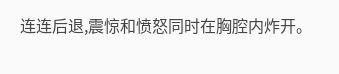连连后退,震惊和愤怒同时在胸腔内炸开。